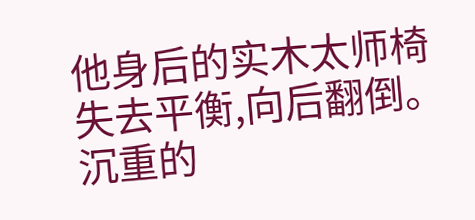他身后的实木太师椅失去平衡,向后翻倒。
沉重的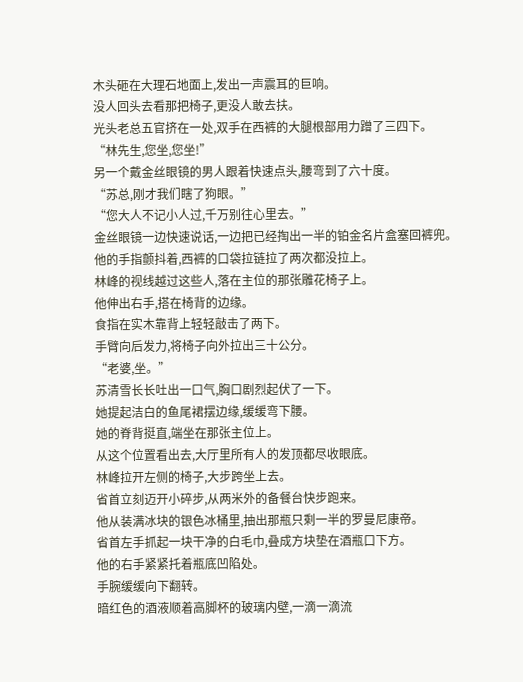木头砸在大理石地面上,发出一声震耳的巨响。
没人回头去看那把椅子,更没人敢去扶。
光头老总五官挤在一处,双手在西裤的大腿根部用力蹭了三四下。
“林先生,您坐,您坐!”
另一个戴金丝眼镜的男人跟着快速点头,腰弯到了六十度。
“苏总,刚才我们瞎了狗眼。”
“您大人不记小人过,千万别往心里去。”
金丝眼镜一边快速说话,一边把已经掏出一半的铂金名片盒塞回裤兜。
他的手指颤抖着,西裤的口袋拉链拉了两次都没拉上。
林峰的视线越过这些人,落在主位的那张雕花椅子上。
他伸出右手,搭在椅背的边缘。
食指在实木靠背上轻轻敲击了两下。
手臂向后发力,将椅子向外拉出三十公分。
“老婆,坐。”
苏清雪长长吐出一口气,胸口剧烈起伏了一下。
她提起洁白的鱼尾裙摆边缘,缓缓弯下腰。
她的脊背挺直,端坐在那张主位上。
从这个位置看出去,大厅里所有人的发顶都尽收眼底。
林峰拉开左侧的椅子,大步跨坐上去。
省首立刻迈开小碎步,从两米外的备餐台快步跑来。
他从装满冰块的银色冰桶里,抽出那瓶只剩一半的罗曼尼康帝。
省首左手抓起一块干净的白毛巾,叠成方块垫在酒瓶口下方。
他的右手紧紧托着瓶底凹陷处。
手腕缓缓向下翻转。
暗红色的酒液顺着高脚杯的玻璃内壁,一滴一滴流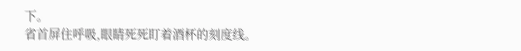下。
省首屏住呼吸,眼睛死死盯着酒杯的刻度线。